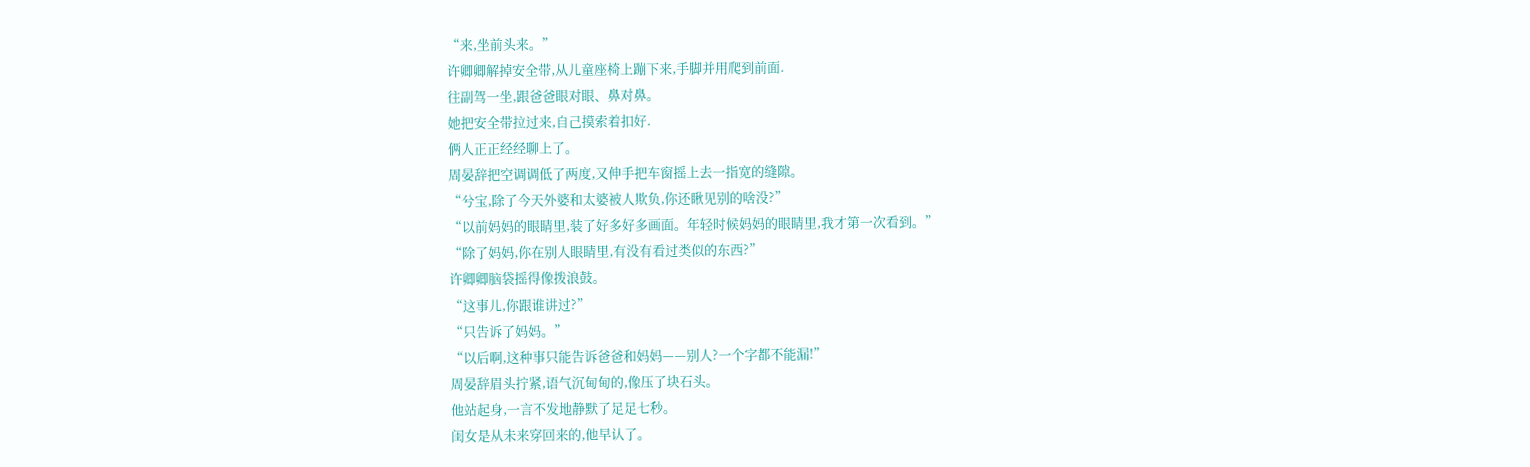“来,坐前头来。”
许卿卿解掉安全带,从儿童座椅上蹦下来,手脚并用爬到前面.
往副驾一坐,跟爸爸眼对眼、鼻对鼻。
她把安全带拉过来,自己摸索着扣好.
俩人正正经经聊上了。
周晏辞把空调调低了两度,又伸手把车窗摇上去一指宽的缝隙。
“兮宝,除了今天外婆和太婆被人欺负,你还瞅见别的啥没?”
“以前妈妈的眼睛里,装了好多好多画面。年轻时候妈妈的眼睛里,我才第一次看到。”
“除了妈妈,你在别人眼睛里,有没有看过类似的东西?”
许卿卿脑袋摇得像拨浪鼓。
“这事儿,你跟谁讲过?”
“只告诉了妈妈。”
“以后啊,这种事只能告诉爸爸和妈妈——别人?一个字都不能漏!”
周晏辞眉头拧紧,语气沉甸甸的,像压了块石头。
他站起身,一言不发地静默了足足七秒。
闺女是从未来穿回来的,他早认了。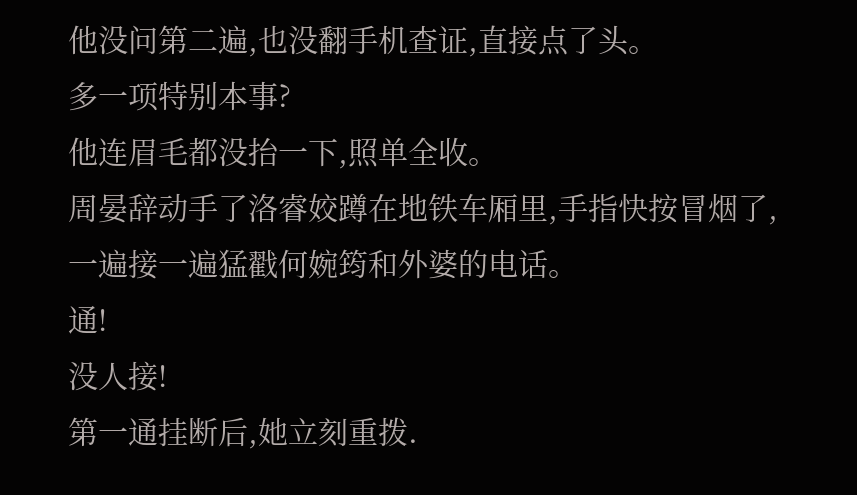他没问第二遍,也没翻手机查证,直接点了头。
多一项特别本事?
他连眉毛都没抬一下,照单全收。
周晏辞动手了洛睿姣蹲在地铁车厢里,手指快按冒烟了,一遍接一遍猛戳何婉筠和外婆的电话。
通!
没人接!
第一通挂断后,她立刻重拨.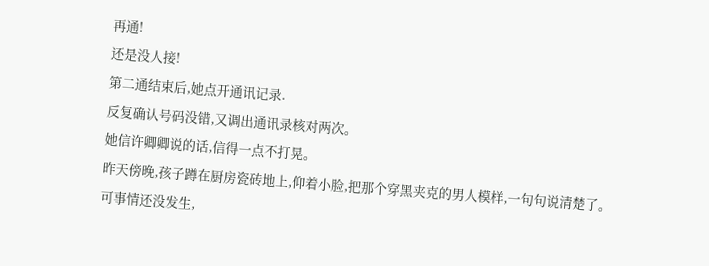再通!
还是没人接!
第二通结束后,她点开通讯记录.
反复确认号码没错,又调出通讯录核对两次。
她信许卿卿说的话,信得一点不打晃。
昨天傍晚,孩子蹲在厨房瓷砖地上,仰着小脸,把那个穿黑夹克的男人模样,一句句说清楚了。
可事情还没发生,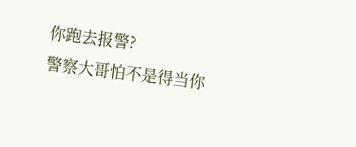你跑去报警?
警察大哥怕不是得当你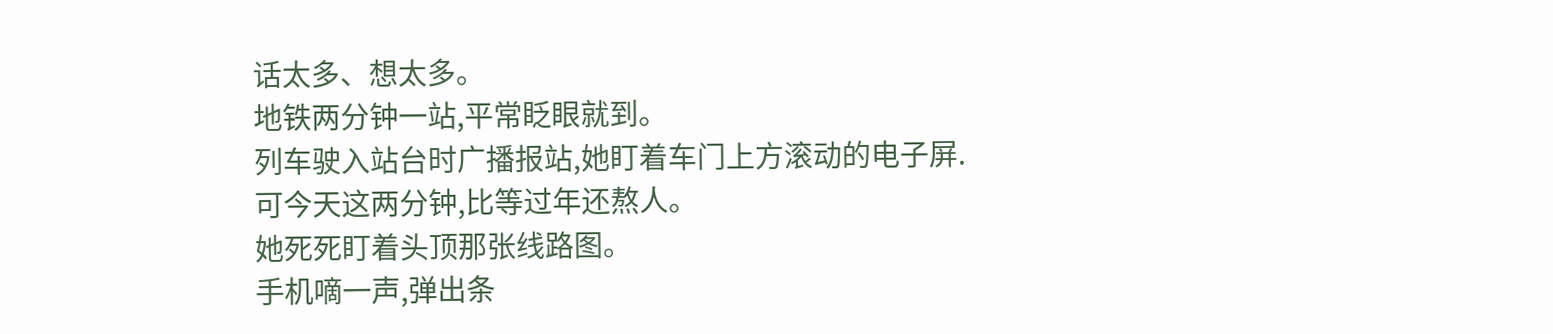话太多、想太多。
地铁两分钟一站,平常眨眼就到。
列车驶入站台时广播报站,她盯着车门上方滚动的电子屏.
可今天这两分钟,比等过年还熬人。
她死死盯着头顶那张线路图。
手机嘀一声,弹出条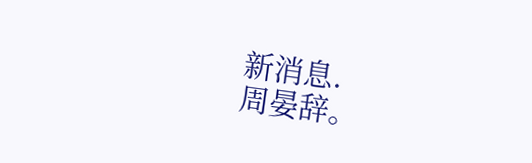新消息.
周晏辞。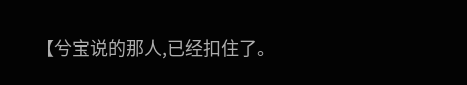【兮宝说的那人,已经扣住了。